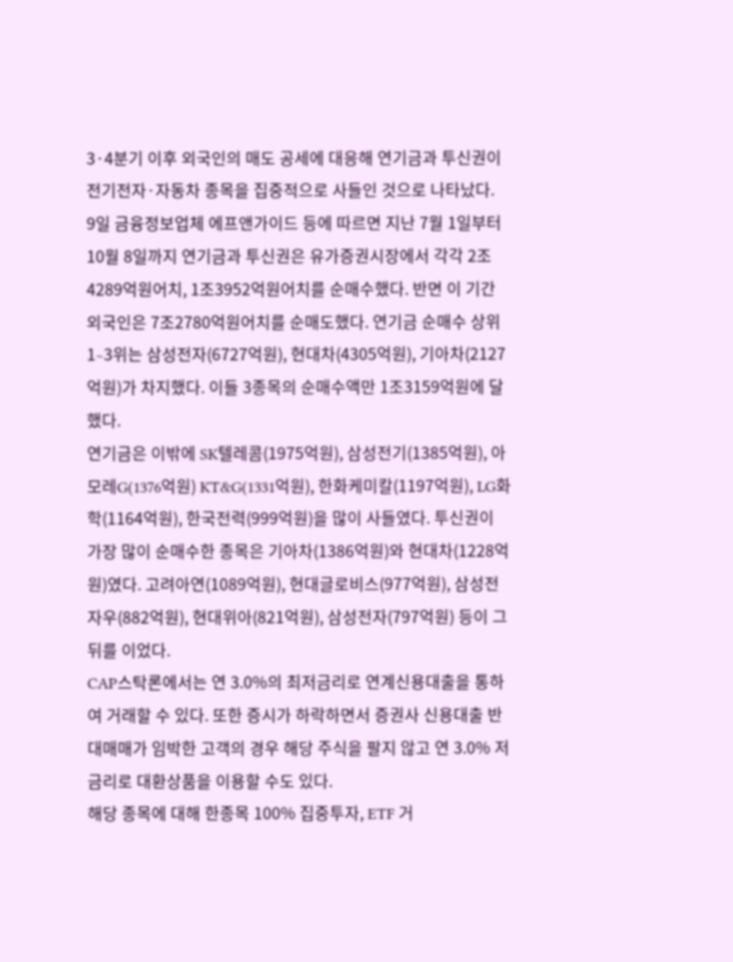3·4분기 이후 외국인의 매도 공세에 대응해 연기금과 투신권이 전기전자·자동차 종목을 집중적으로 사들인 것으로 나타났다.
9일 금융정보업체 에프앤가이드 등에 따르면 지난 7월 1일부터 10월 8일까지 연기금과 투신권은 유가증권시장에서 각각 2조4289억원어치, 1조3952억원어치를 순매수했다. 반면 이 기간 외국인은 7조2780억원어치를 순매도했다. 연기금 순매수 상위 1∼3위는 삼성전자(6727억원), 현대차(4305억원), 기아차(2127억원)가 차지했다. 이들 3종목의 순매수액만 1조3159억원에 달했다.
연기금은 이밖에 SK텔레콤(1975억원), 삼성전기(1385억원), 아모레G(1376억원) KT&G(1331억원), 한화케미칼(1197억원), LG화학(1164억원), 한국전력(999억원)을 많이 사들였다. 투신권이 가장 많이 순매수한 종목은 기아차(1386억원)와 현대차(1228억원)였다. 고려아연(1089억원), 현대글로비스(977억원), 삼성전자우(882억원), 현대위아(821억원), 삼성전자(797억원) 등이 그 뒤를 이었다.
CAP스탁론에서는 연 3.0%의 최저금리로 연계신용대출을 통하여 거래할 수 있다. 또한 증시가 하락하면서 증권사 신용대출 반대매매가 임박한 고객의 경우 해당 주식을 팔지 않고 연 3.0% 저금리로 대환상품을 이용할 수도 있다.
해당 종목에 대해 한종목 100% 집중투자, ETF 거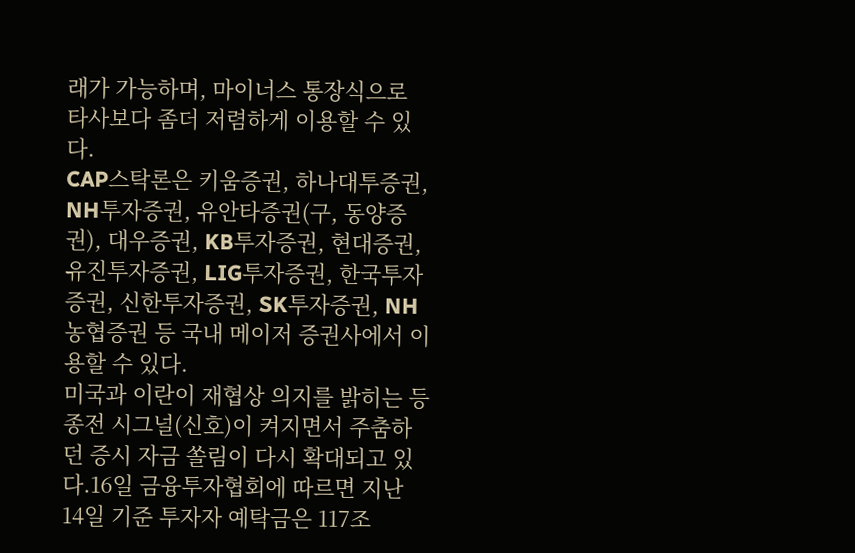래가 가능하며, 마이너스 통장식으로 타사보다 좀더 저렴하게 이용할 수 있다.
CAP스탁론은 키움증권, 하나대투증권, NH투자증권, 유안타증권(구, 동양증권), 대우증권, KB투자증권, 현대증권, 유진투자증권, LIG투자증권, 한국투자증권, 신한투자증권, SK투자증권, NH농협증권 등 국내 메이저 증권사에서 이용할 수 있다.
미국과 이란이 재협상 의지를 밝히는 등 종전 시그널(신호)이 켜지면서 주춤하던 증시 자금 쏠림이 다시 확대되고 있다.16일 금융투자협회에 따르면 지난 14일 기준 투자자 예탁금은 117조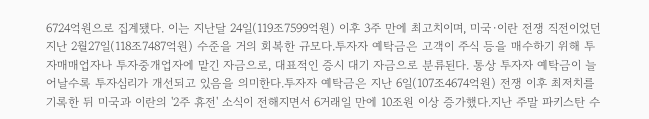6724억원으로 집계됐다. 이는 지난달 24일(119조7599억원) 이후 3주 만에 최고치이며, 미국·이란 전쟁 직전이었던 지난 2월27일(118조7487억원) 수준을 거의 회복한 규모다.투자자 예탁금은 고객이 주식 등을 매수하기 위해 투자매매업자나 투자중개업자에 맡긴 자금으로, 대표적인 증시 대기 자금으로 분류된다. 통상 투자자 예탁금이 늘어날수록 투자심리가 개선되고 있음을 의미한다.투자자 예탁금은 지난 6일(107조4674억원) 전쟁 이후 최저치를 기록한 뒤 미국과 이란의 '2주 휴전' 소식이 전해지면서 6거래일 만에 10조원 이상 증가했다.지난 주말 파키스탄 수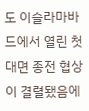도 이슬라마바드에서 열린 첫 대면 종전 협상이 결렬됐음에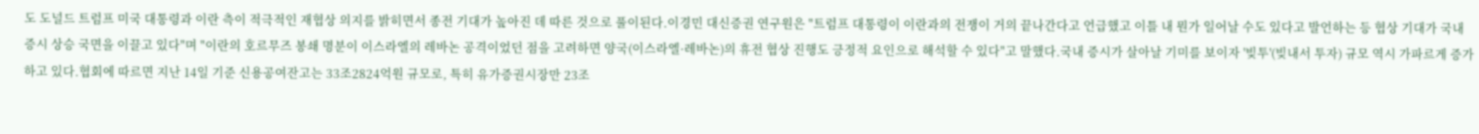도 도널드 트럼프 미국 대통령과 이란 측이 적극적인 재협상 의지를 밝히면서 종전 기대가 높아진 데 따른 것으로 풀이된다.이경민 대신증권 연구원은 "트럼프 대통령이 이란과의 전쟁이 거의 끝나간다고 언급했고 이틀 내 뭔가 일어날 수도 있다고 발언하는 등 협상 기대가 국내 증시 상승 국면을 이끌고 있다"며 "이란의 호르무즈 봉쇄 명분이 이스라엘의 레바논 공격이었던 점을 고려하면 양국(이스라엘·레바논)의 휴전 협상 진행도 긍정적 요인으로 해석할 수 있다"고 말했다.국내 증시가 살아날 기미를 보이자 '빚투'(빚내서 투자) 규모 역시 가파르게 증가하고 있다.협회에 따르면 지난 14일 기준 신용공여잔고는 33조2824억원 규모로, 특히 유가증권시장만 23조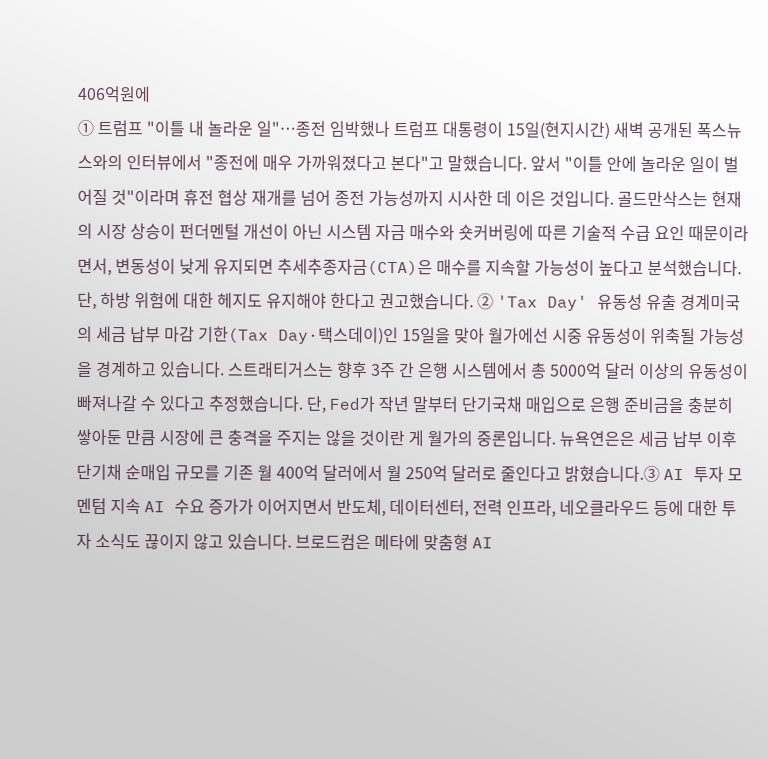406억원에
① 트럼프 "이틀 내 놀라운 일"…종전 임박했나 트럼프 대통령이 15일(현지시간) 새벽 공개된 폭스뉴스와의 인터뷰에서 "종전에 매우 가까워졌다고 본다"고 말했습니다. 앞서 "이틀 안에 놀라운 일이 벌어질 것"이라며 휴전 협상 재개를 넘어 종전 가능성까지 시사한 데 이은 것입니다. 골드만삭스는 현재의 시장 상승이 펀더멘털 개선이 아닌 시스템 자금 매수와 숏커버링에 따른 기술적 수급 요인 때문이라면서, 변동성이 낮게 유지되면 추세추종자금(CTA)은 매수를 지속할 가능성이 높다고 분석했습니다. 단, 하방 위험에 대한 헤지도 유지해야 한다고 권고했습니다. ② 'Tax Day' 유동성 유출 경계미국의 세금 납부 마감 기한(Tax Day·택스데이)인 15일을 맞아 월가에선 시중 유동성이 위축될 가능성을 경계하고 있습니다. 스트래티거스는 향후 3주 간 은행 시스템에서 총 5000억 달러 이상의 유동성이 빠져나갈 수 있다고 추정했습니다. 단, Fed가 작년 말부터 단기국채 매입으로 은행 준비금을 충분히 쌓아둔 만큼 시장에 큰 충격을 주지는 않을 것이란 게 월가의 중론입니다. 뉴욕연은은 세금 납부 이후 단기채 순매입 규모를 기존 월 400억 달러에서 월 250억 달러로 줄인다고 밝혔습니다.③ AI 투자 모멘텀 지속 AI 수요 증가가 이어지면서 반도체, 데이터센터, 전력 인프라, 네오클라우드 등에 대한 투자 소식도 끊이지 않고 있습니다. 브로드컴은 메타에 맞춤형 AI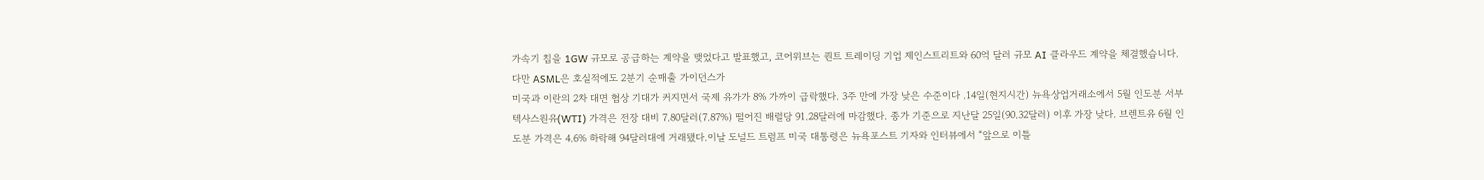가속기 칩을 1GW 규모로 공급하는 계약을 맺었다고 발표했고, 코어위브는 퀀트 트레이딩 기업 제인스트리트와 60억 달러 규모 AI 클라우드 계약을 체결했습니다. 다만 ASML은 호실적에도 2분기 순매출 가이던스가
미국과 이란의 2차 대면 협상 기대가 커지면서 국제 유가가 8% 가까이 급락했다. 3주 만에 가장 낮은 수준이다 .14일(현지시간) 뉴욕상업거래소에서 5월 인도분 서부텍사스원유(WTI) 가격은 전장 대비 7.80달러(7.87%) 떨어진 배럴당 91.28달러에 마감했다. 종가 기준으로 지난달 25일(90.32달러) 이후 가장 낮다. 브렌트유 6월 인도분 가격은 4.6% 하락해 94달러대에 거래됐다.이날 도널드 트럼프 미국 대통령은 뉴욕포스트 기자와 인터뷰에서 “앞으로 이틀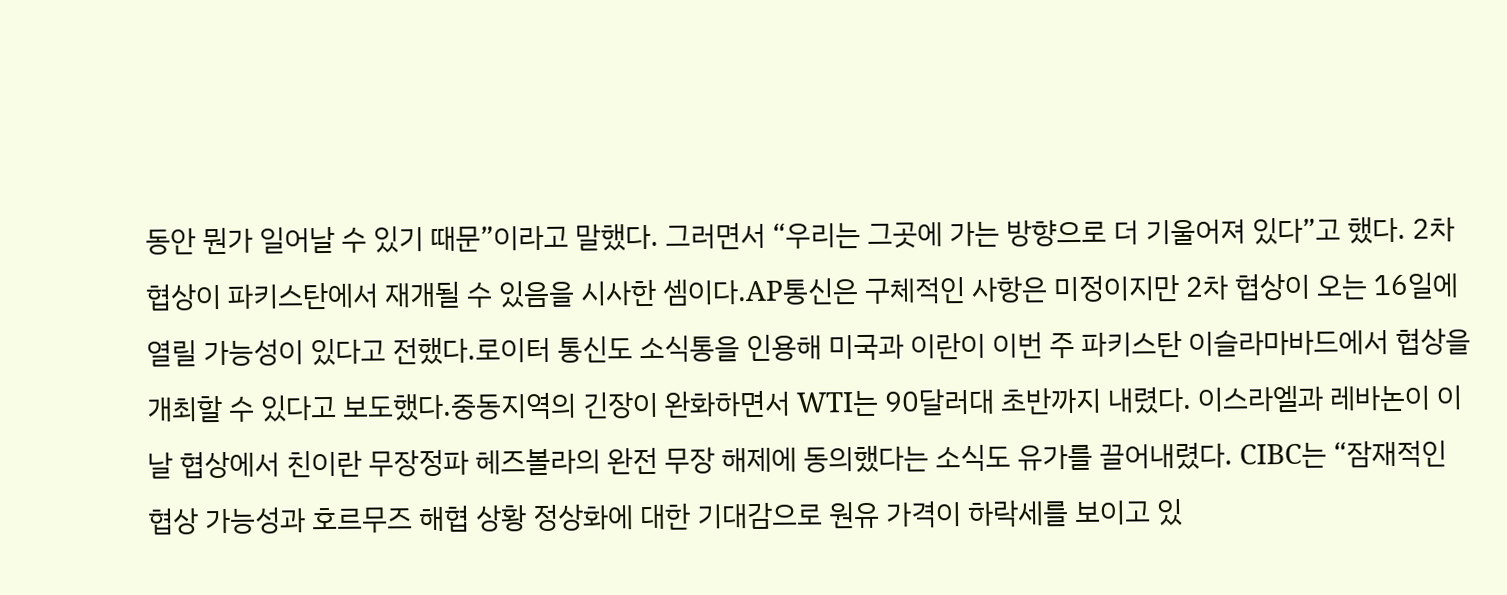동안 뭔가 일어날 수 있기 때문”이라고 말했다. 그러면서 “우리는 그곳에 가는 방향으로 더 기울어져 있다”고 했다. 2차 협상이 파키스탄에서 재개될 수 있음을 시사한 셈이다.AP통신은 구체적인 사항은 미정이지만 2차 협상이 오는 16일에 열릴 가능성이 있다고 전했다.로이터 통신도 소식통을 인용해 미국과 이란이 이번 주 파키스탄 이슬라마바드에서 협상을 개최할 수 있다고 보도했다.중동지역의 긴장이 완화하면서 WTI는 90달러대 초반까지 내렸다. 이스라엘과 레바논이 이날 협상에서 친이란 무장정파 헤즈볼라의 완전 무장 해제에 동의했다는 소식도 유가를 끌어내렸다. CIBC는 “잠재적인 협상 가능성과 호르무즈 해협 상황 정상화에 대한 기대감으로 원유 가격이 하락세를 보이고 있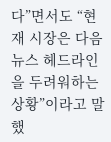다”면서도 “현재 시장은 다음 뉴스 헤드라인을 두려워하는 상황”이라고 말했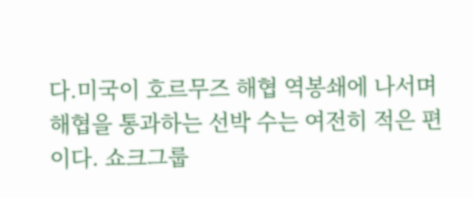다.미국이 호르무즈 해협 역봉쇄에 나서며 해협을 통과하는 선박 수는 여전히 적은 편이다. 쇼크그룹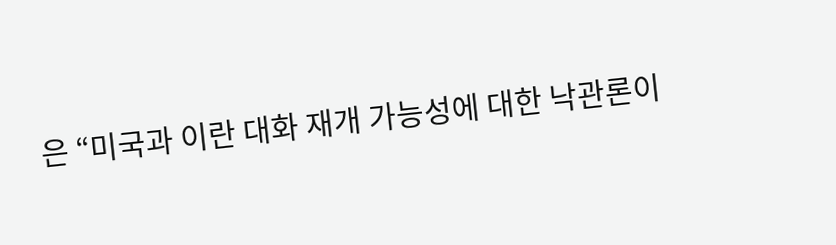은 “미국과 이란 대화 재개 가능성에 대한 낙관론이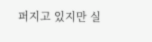퍼지고 있지만 실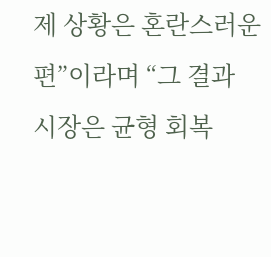제 상황은 혼란스러운 편”이라며 “그 결과 시장은 균형 회복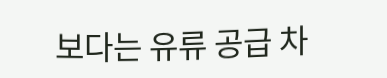보다는 유류 공급 차